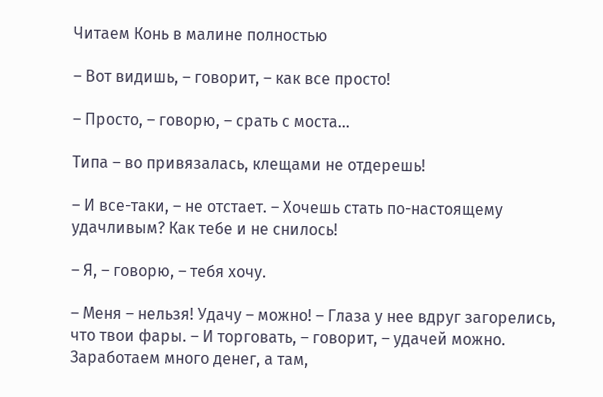Читаем Конь в малине полностью

– Вот видишь, – говорит, – как все просто!

– Просто, – говорю, – срать с моста…

Типа – во привязалась, клещами не отдерешь!

– И все-таки, – не отстает. – Хочешь стать по-настоящему удачливым? Как тебе и не снилось!

– Я, – говорю, – тебя хочу.

– Меня – нельзя! Удачу – можно! – Глаза у нее вдруг загорелись, что твои фары. – И торговать, – говорит, – удачей можно. Заработаем много денег, а там,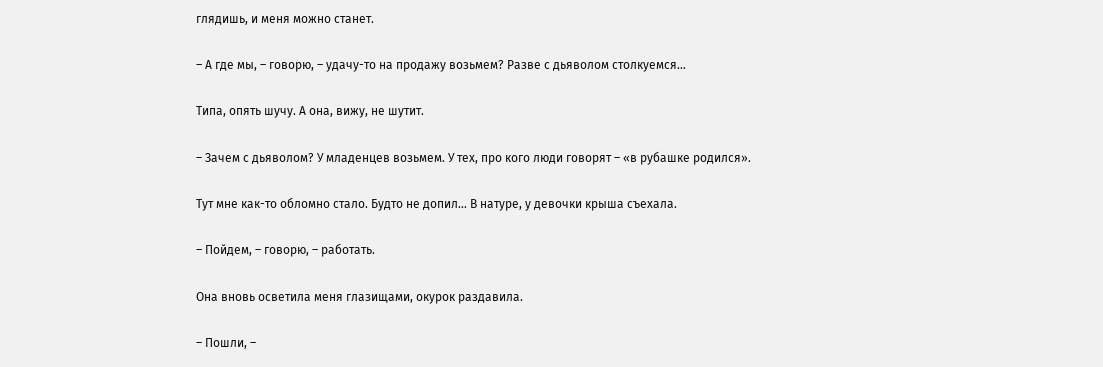глядишь, и меня можно станет.

– А где мы, – говорю, – удачу-то на продажу возьмем? Разве с дьяволом столкуемся…

Типа, опять шучу. А она, вижу, не шутит.

– Зачем с дьяволом? У младенцев возьмем. У тех, про кого люди говорят – «в рубашке родился».

Тут мне как-то обломно стало. Будто не допил… В натуре, у девочки крыша съехала.

– Пойдем, – говорю, – работать.

Она вновь осветила меня глазищами, окурок раздавила.

– Пошли, –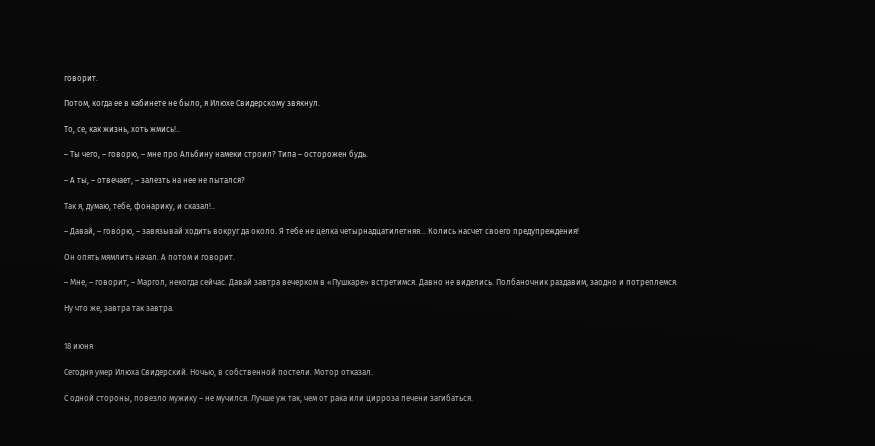говорит.

Потом, когда ее в кабинете не было, я Илюхе Свидерскому звякнул.

То, се, как жизнь, хоть жмись!..

– Ты чего, – говорю, – мне про Альбину намеки строил? Типа – осторожен будь.

– А ты, – отвечает, – залезть на нее не пытался?

Так я, думаю, тебе, фонарику, и сказал!..

– Давай, – говорю, – завязывай ходить вокруг да около. Я тебе не целка четырнадцатилетняя… Колись насчет своего предупреждения!

Он опять мямлить начал. А потом и говорит.

– Мне, – говорит, – Маргол, некогда сейчас. Давай завтра вечерком в «Пушкаре» встретимся. Давно не виделись. Полбаночник раздавим, заодно и потреплемся.

Ну что же, завтра так завтра.


18 июня

Сегодня умер Илюха Свидерский. Ночью, в собственной постели. Мотор отказал.

С одной стороны, повезло мужику – не мучился. Лучше уж так, чем от рака или цирроза печени загибаться.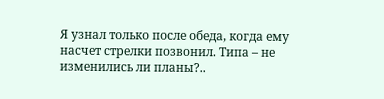Я узнал только после обеда, когда ему насчет стрелки позвонил. Типа – не изменились ли планы?..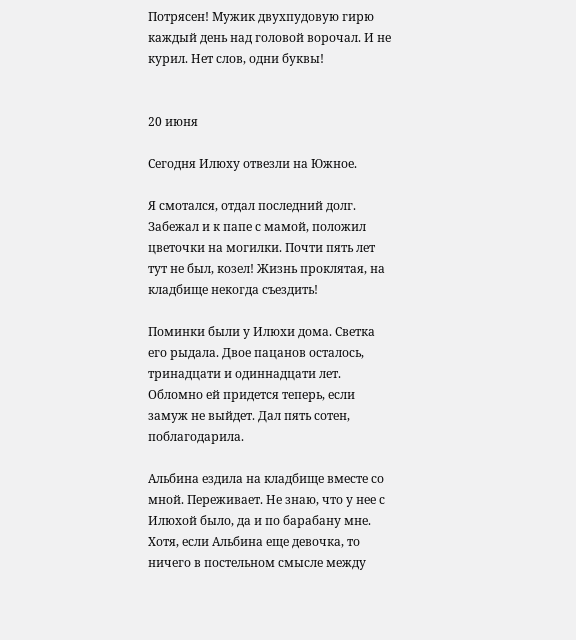Потрясен! Мужик двухпудовую гирю каждый день над головой ворочал. И не курил. Нет слов, одни буквы!


20 июня

Сегодня Илюху отвезли на Южное.

Я смотался, отдал последний долг. Забежал и к папе с мамой, положил цветочки на могилки. Почти пять лет тут не был, козел! Жизнь проклятая, на кладбище некогда съездить!

Поминки были у Илюхи дома. Светка его рыдала. Двое пацанов осталось, тринадцати и одиннадцати лет. Обломно ей придется теперь, если замуж не выйдет. Дал пять сотен, поблагодарила.

Альбина ездила на кладбище вместе со мной. Переживает. Не знаю, что у нее с Илюхой было, да и по барабану мне. Хотя, если Альбина еще девочка, то ничего в постельном смысле между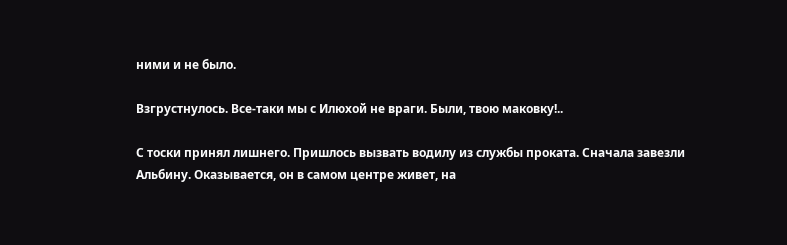ними и не было.

Взгрустнулось. Все-таки мы с Илюхой не враги. Были, твою маковку!..

С тоски принял лишнего. Пришлось вызвать водилу из службы проката. Сначала завезли Альбину. Оказывается, он в самом центре живет, на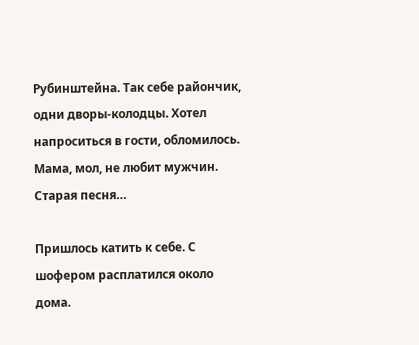Рубинштейна. Так себе райончик, одни дворы-колодцы. Хотел напроситься в гости, обломилось. Мама, мол, не любит мужчин. Старая песня…

Пришлось катить к себе. С шофером расплатился около дома.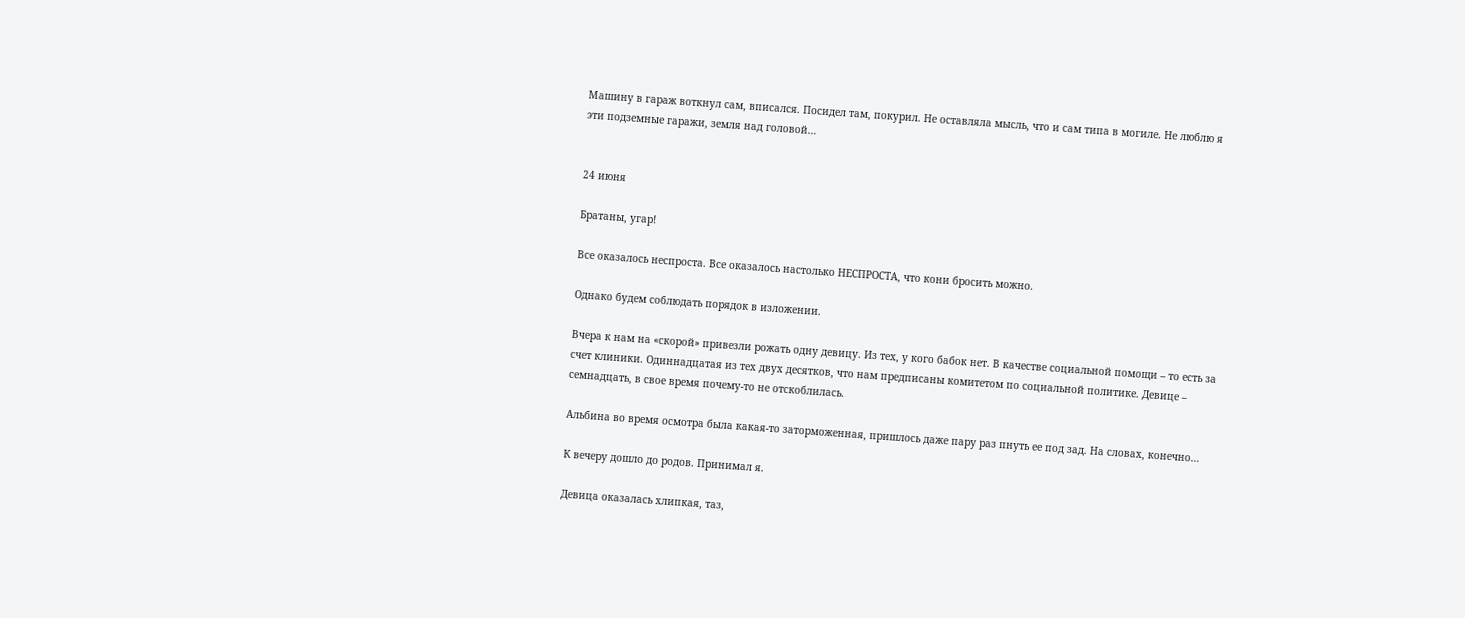Машину в гараж воткнул сам, вписался. Посидел там, покурил. Не оставляла мысль, что и сам типа в могиле. Не люблю я эти подземные гаражи, земля над головой…


24 июня

Братаны, угар!

Все оказалось неспроста. Все оказалось настолько НЕСПРОСТА, что кони бросить можно.

Однако будем соблюдать порядок в изложении.

Вчера к нам на «скорой» привезли рожать одну девицу. Из тех, у кого бабок нет. В качестве социальной помощи – то есть за счет клиники. Одиннадцатая из тех двух десятков, что нам предписаны комитетом по социальной политике. Девице – семнадцать, в свое время почему-то не отскоблилась.

Альбина во время осмотра была какая-то заторможенная, пришлось даже пару раз пнуть ее под зад. На словах, конечно…

К вечеру дошло до родов. Принимал я.

Девица оказалась хлипкая, таз,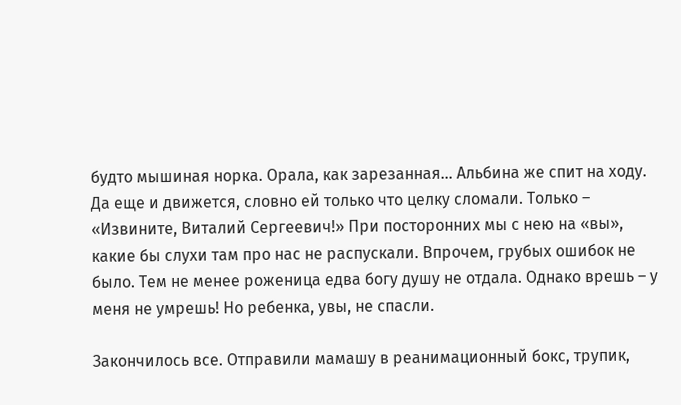будто мышиная норка. Орала, как зарезанная… Альбина же спит на ходу. Да еще и движется, словно ей только что целку сломали. Только – «Извините, Виталий Сергеевич!» При посторонних мы с нею на «вы», какие бы слухи там про нас не распускали. Впрочем, грубых ошибок не было. Тем не менее роженица едва богу душу не отдала. Однако врешь – у меня не умрешь! Но ребенка, увы, не спасли.

Закончилось все. Отправили мамашу в реанимационный бокс, трупик,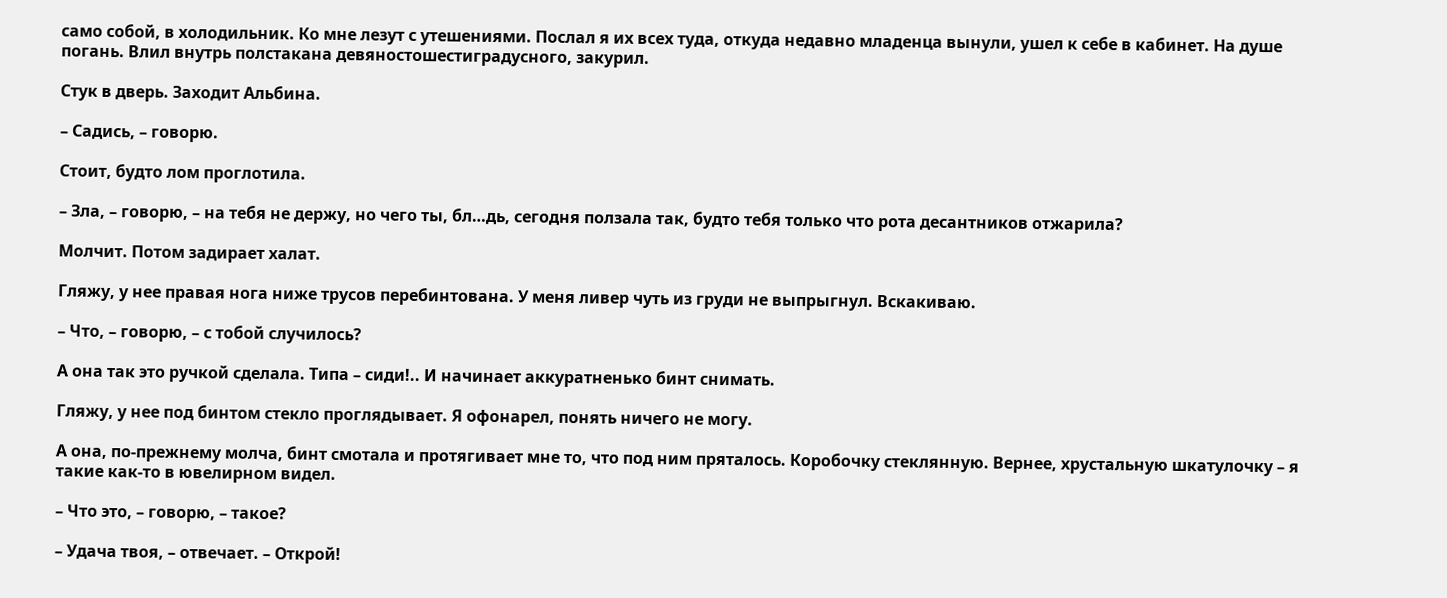само собой, в холодильник. Ко мне лезут с утешениями. Послал я их всех туда, откуда недавно младенца вынули, ушел к себе в кабинет. На душе погань. Влил внутрь полстакана девяностошестиградусного, закурил.

Стук в дверь. Заходит Альбина.

– Садись, – говорю.

Стоит, будто лом проглотила.

– Зла, – говорю, – на тебя не держу, но чего ты, бл…дь, сегодня ползала так, будто тебя только что рота десантников отжарила?

Молчит. Потом задирает халат.

Гляжу, у нее правая нога ниже трусов перебинтована. У меня ливер чуть из груди не выпрыгнул. Вскакиваю.

– Что, – говорю, – с тобой случилось?

А она так это ручкой сделала. Типа – сиди!.. И начинает аккуратненько бинт снимать.

Гляжу, у нее под бинтом стекло проглядывает. Я офонарел, понять ничего не могу.

А она, по-прежнему молча, бинт смотала и протягивает мне то, что под ним пряталось. Коробочку стеклянную. Вернее, хрустальную шкатулочку – я такие как-то в ювелирном видел.

– Что это, – говорю, – такое?

– Удача твоя, – отвечает. – Открой!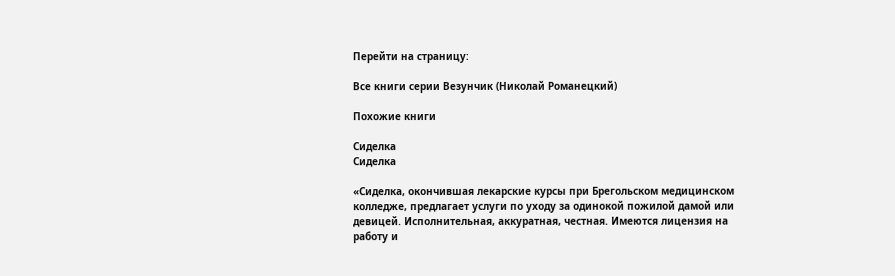Перейти на страницу:

Все книги серии Везунчик (Николай Романецкий)

Похожие книги

Сиделка
Сиделка

«Сиделка, окончившая лекарские курсы при Брегольском медицинском колледже, предлагает услуги по уходу за одинокой пожилой дамой или девицей. Исполнительная, аккуратная, честная. Имеются лицензия на работу и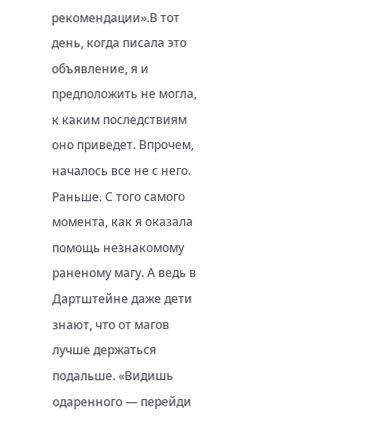рекомендации».В тот день, когда писала это объявление, я и предположить не могла, к каким последствиям оно приведет. Впрочем, началось все не с него. Раньше. С того самого момента, как я оказала помощь незнакомому раненому магу. А ведь в Дартштейне даже дети знают, что от магов лучше держаться подальше. «Видишь одаренного — перейди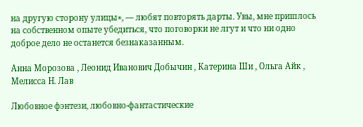на другую сторону улицы», — любят повторять дарты. Увы, мне пришлось на собственном опыте убедиться, что поговорки не лгут и что ни одно доброе дело не останется безнаказанным.

Анна Морозова , Леонид Иванович Добычин , Катерина Ши , Ольга Айк , Мелисса Н. Лав

Любовное фэнтези, любовно-фантастические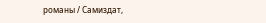романы / Самиздат,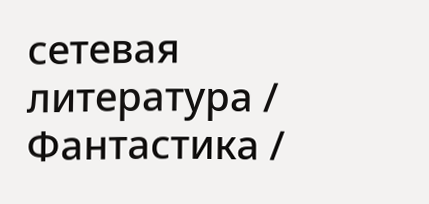сетевая литература / Фантастика /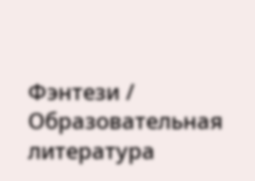Фэнтези / Образовательная литература